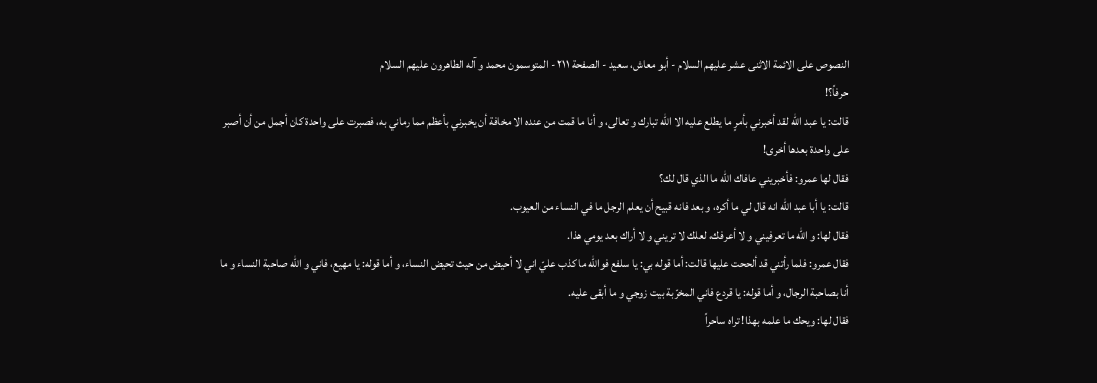النصوص على الائمة الاثنى عشر عليهم السلام - أبو معاش، سعيد - الصفحة ٢١١ - المتوسمون محمد و آله الطاهرون عليهم السلام
حرفاً؟!
قالت: يا عبد اللّه لقد أخبرني بأمرٍ ما يطلع عليه الا اللّه تبارك و تعالى، و أنا ما قمت من عنده الا مخافة أن يخبرني بأعظم مما رماني به، فصبرت على واحدة كان أجمل من أن أصبر على واحدة بعدها أخرى!
فقال لها عمرو: فأخبريني عافاك اللّه ما الذي قال لك؟
قالت: يا أبا عبد اللّه انه قال لي ما أكره، و بعد فانه قبيح أن يعلم الرجل ما في النساء من العيوب.
فقال لها: و اللّه ما تعرفيني و لا أعرفك، لعلك لا تريني و لا أراك بعد يومي هذا.
فقال عمرو: فلما رأتني قد ألححت عليها قالت: أما قوله بي: يا سلفع فواللّه ما كذب عليّ اني لا أحيض من حيث تحيض النساء، و أما قوله: يا مهيع، فاني و اللّه صاحبة النساء و ما أنا بصاحبة الرجال، و أما قوله: يا قردع فاني المخرّبة بيت زوجي و ما أبقى عليه.
فقال لها: ويحك ما علمه بهذا! تراه ساحراً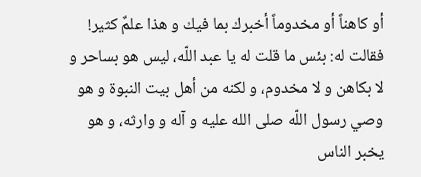أو كاهناً أو مخدوماً أخبرك بما فيك و هذا علمٌ كثير! فقالت له: بئس ما قلت له يا عبد اللّه، ليس هو بساحر و لا بكاهن و لا مخدوم، و لكنه من أهل بيت النبوة و هو وصي رسول اللّه صلى الله عليه و آله و وارثه، و هو يخبر الناس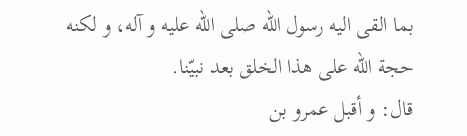بما القى اليه رسول اللّه صلى الله عليه و آله، و لكنه حجة اللّه على هذا الخلق بعد نبيّنا.
قال: و أقبل عمرو بن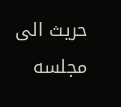حريث الى مجلسه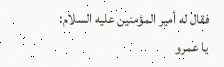فقال له أمير المؤمنين عليه السلام: يا عمرو